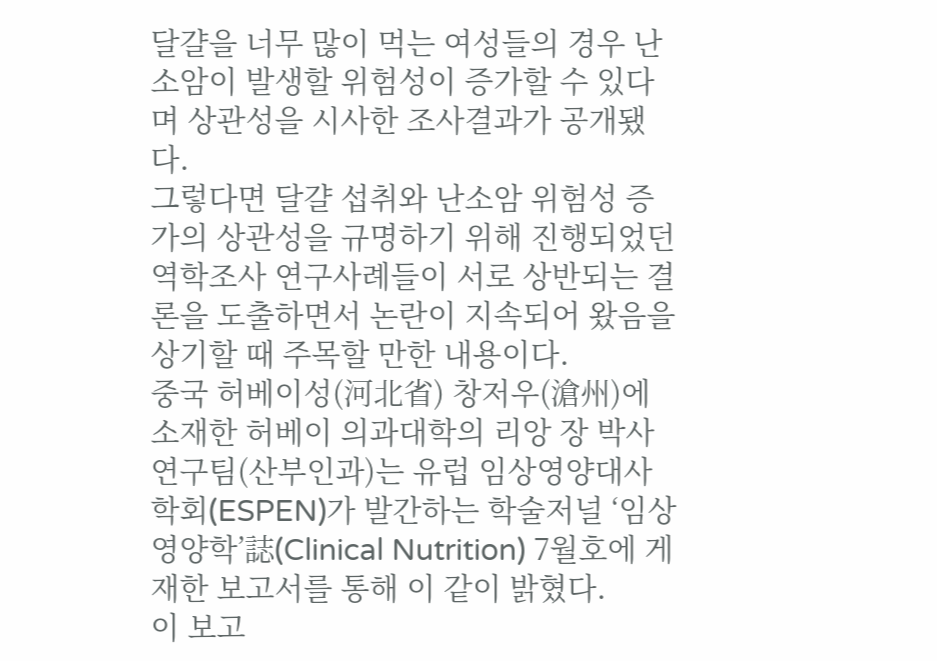달걀을 너무 많이 먹는 여성들의 경우 난소암이 발생할 위험성이 증가할 수 있다며 상관성을 시사한 조사결과가 공개됐다.
그렇다면 달걀 섭취와 난소암 위험성 증가의 상관성을 규명하기 위해 진행되었던 역학조사 연구사례들이 서로 상반되는 결론을 도출하면서 논란이 지속되어 왔음을 상기할 때 주목할 만한 내용이다.
중국 허베이성(河北省) 창저우(滄州)에 소재한 허베이 의과대학의 리앙 장 박사 연구팀(산부인과)는 유럽 임상영양대사학회(ESPEN)가 발간하는 학술저널 ‘임상영양학’誌(Clinical Nutrition) 7월호에 게재한 보고서를 통해 이 같이 밝혔다.
이 보고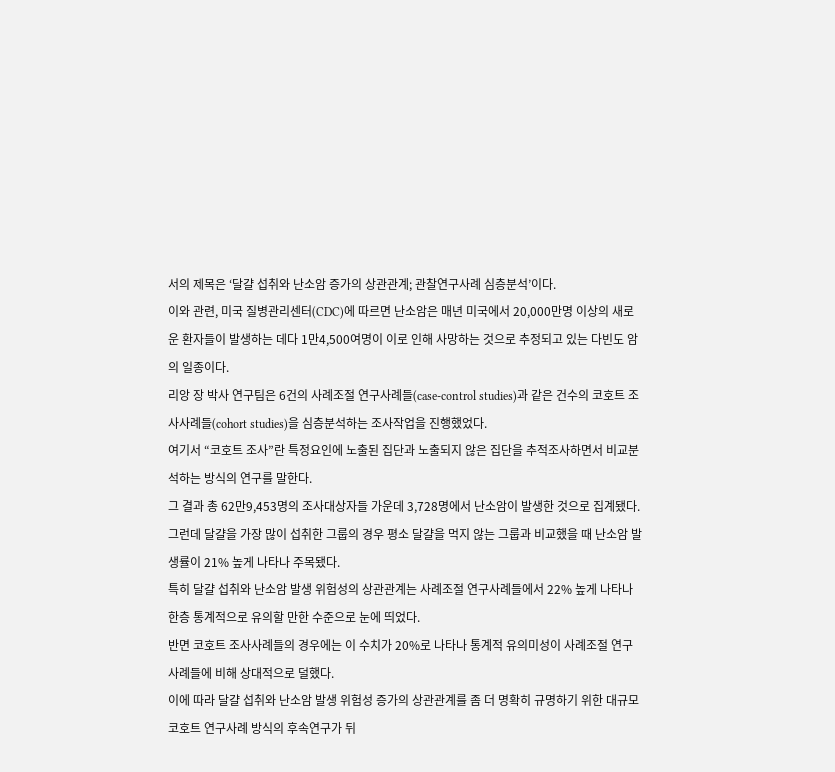서의 제목은 ‘달걀 섭취와 난소암 증가의 상관관계; 관찰연구사례 심층분석’이다.
이와 관련, 미국 질병관리센터(CDC)에 따르면 난소암은 매년 미국에서 20,000만명 이상의 새로운 환자들이 발생하는 데다 1만4,500여명이 이로 인해 사망하는 것으로 추정되고 있는 다빈도 암의 일종이다.
리앙 장 박사 연구팀은 6건의 사례조절 연구사례들(case-control studies)과 같은 건수의 코호트 조사사례들(cohort studies)을 심층분석하는 조사작업을 진행했었다.
여기서 “코호트 조사”란 특정요인에 노출된 집단과 노출되지 않은 집단을 추적조사하면서 비교분석하는 방식의 연구를 말한다.
그 결과 총 62만9,453명의 조사대상자들 가운데 3,728명에서 난소암이 발생한 것으로 집계됐다.
그런데 달걀을 가장 많이 섭취한 그룹의 경우 평소 달걀을 먹지 않는 그룹과 비교했을 때 난소암 발생률이 21% 높게 나타나 주목됐다.
특히 달걀 섭취와 난소암 발생 위험성의 상관관계는 사례조절 연구사례들에서 22% 높게 나타나 한층 통계적으로 유의할 만한 수준으로 눈에 띄었다.
반면 코호트 조사사례들의 경우에는 이 수치가 20%로 나타나 통계적 유의미성이 사례조절 연구사례들에 비해 상대적으로 덜했다.
이에 따라 달걀 섭취와 난소암 발생 위험성 증가의 상관관계를 좀 더 명확히 규명하기 위한 대규모 코호트 연구사례 방식의 후속연구가 뒤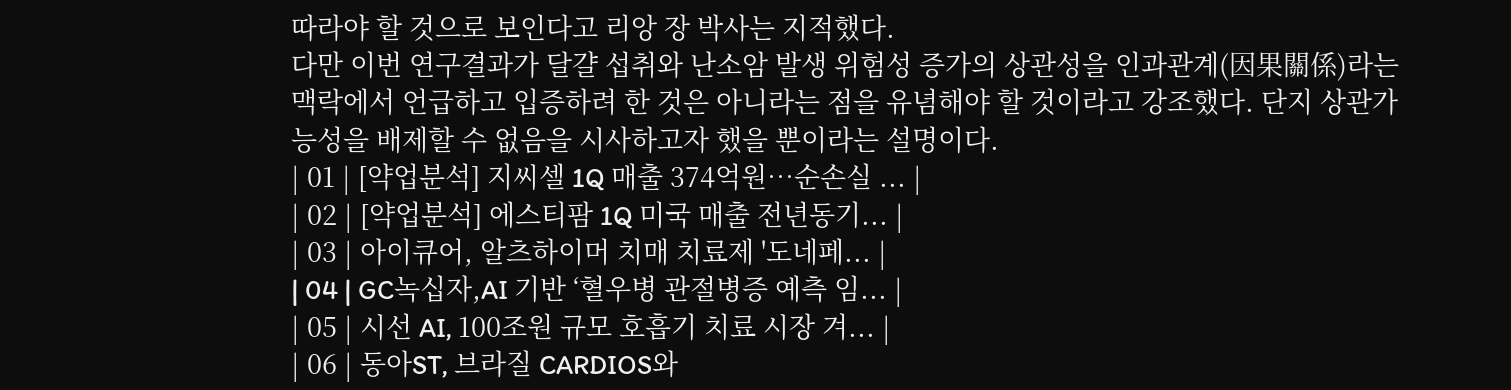따라야 할 것으로 보인다고 리앙 장 박사는 지적했다.
다만 이번 연구결과가 달걀 섭취와 난소암 발생 위험성 증가의 상관성을 인과관계(因果關係)라는 맥락에서 언급하고 입증하려 한 것은 아니라는 점을 유념해야 할 것이라고 강조했다. 단지 상관가능성을 배제할 수 없음을 시사하고자 했을 뿐이라는 설명이다.
| 01 | [약업분석] 지씨셀 1Q 매출 374억원…순손실 ... |
| 02 | [약업분석] 에스티팜 1Q 미국 매출 전년동기... |
| 03 | 아이큐어, 알츠하이머 치매 치료제 '도네페... |
| 04 | GC녹십자,AI 기반 ‘혈우병 관절병증 예측 임... |
| 05 | 시선 AI, 100조원 규모 호흡기 치료 시장 겨... |
| 06 | 동아ST, 브라질 CARDIOS와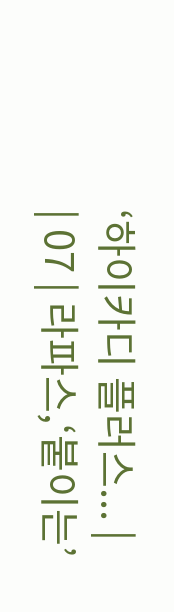‘하이카디 플러스... |
| 07 | 라파스,‘붙이는’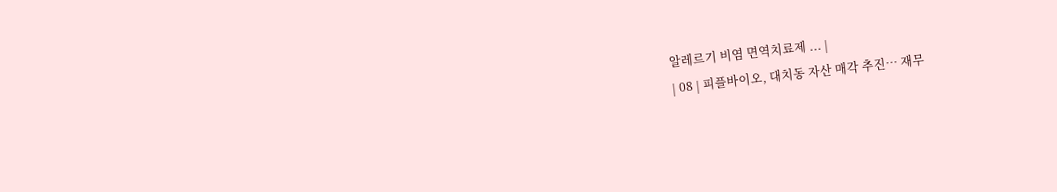알레르기 비염 면역치료제 ... |
| 08 | 피플바이오, 대치동 자산 매각 추진… 재무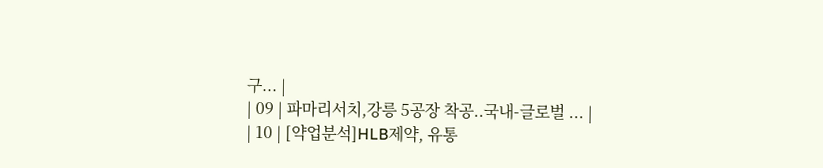구... |
| 09 | 파마리서치,강릉 5공장 착공..국내-글로벌 ... |
| 10 | [약업분석]HLB제약, 유통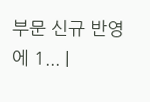부문 신규 반영에 1... |